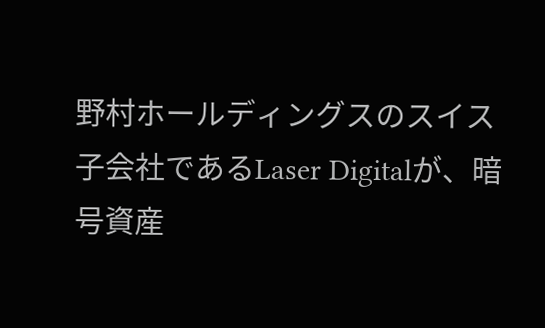野村ホールディングスのスイス子会社であるLaser Digitalが、暗号資産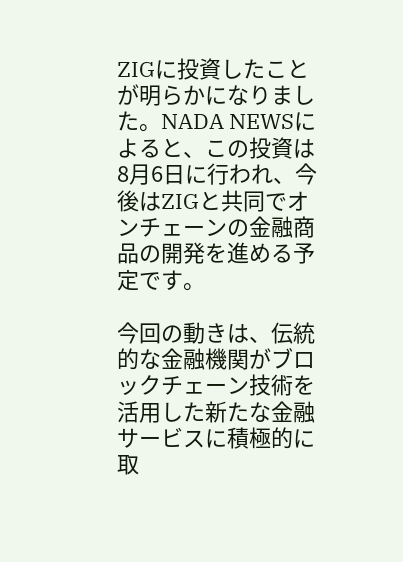ZIGに投資したことが明らかになりました。NADA NEWSによると、この投資は8月6日に行われ、今後はZIGと共同でオンチェーンの金融商品の開発を進める予定です。

今回の動きは、伝統的な金融機関がブロックチェーン技術を活用した新たな金融サービスに積極的に取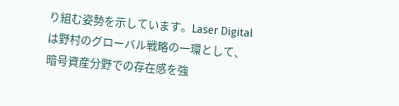り組む姿勢を示しています。Laser Digitalは野村のグローバル戦略の一環として、暗号資産分野での存在感を強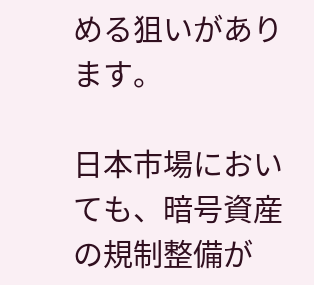める狙いがあります。

日本市場においても、暗号資産の規制整備が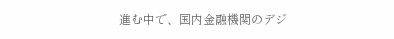進む中で、国内金融機関のデジ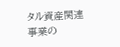タル資産関連事業の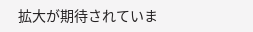拡大が期待されていま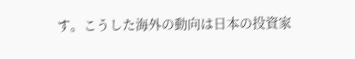す。こうした海外の動向は日本の投資家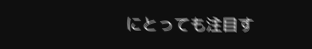にとっても注目す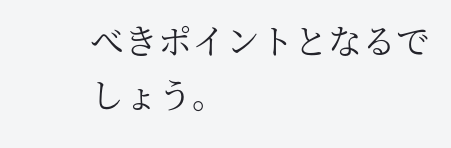べきポイントとなるでしょう。